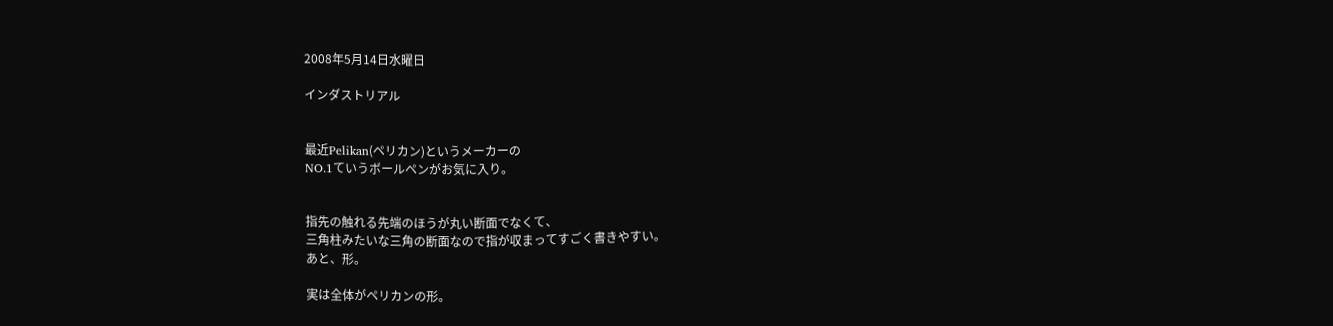2008年5月14日水曜日

インダストリアル


最近Pelikan(ペリカン)というメーカーの
NO.1ていうボールペンがお気に入り。


指先の触れる先端のほうが丸い断面でなくて、
三角柱みたいな三角の断面なので指が収まってすごく書きやすい。
あと、形。

実は全体がペリカンの形。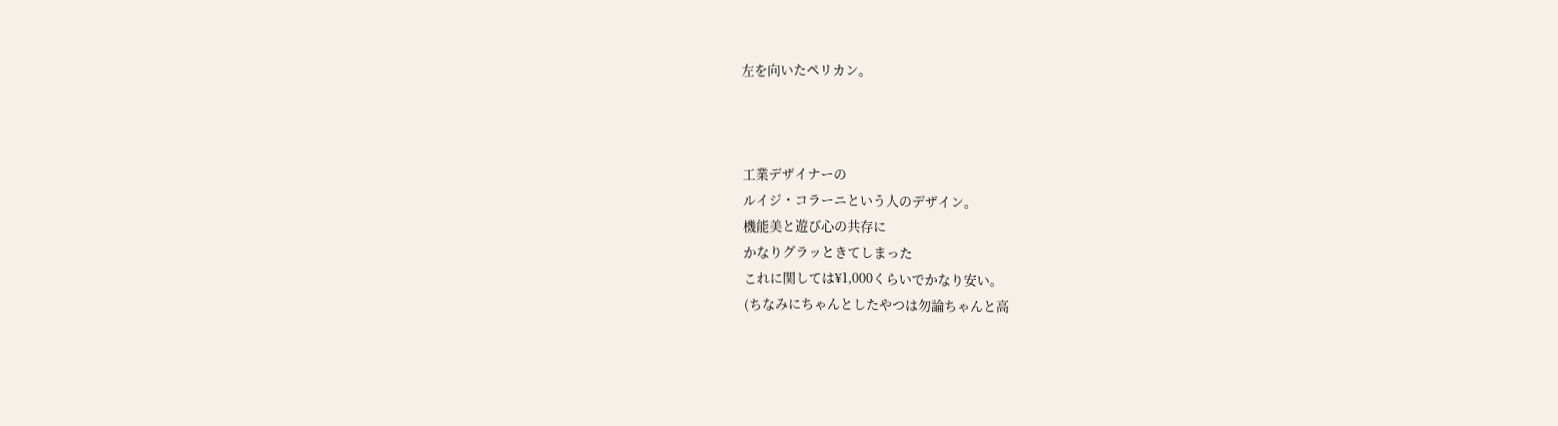左を向いたペリカン。



工業デザイナーの
ルイジ・コラーニという人のデザイン。
機能美と遊び心の共存に
かなりグラッときてしまった
これに関しては¥1,000くらいでかなり安い。
(ちなみにちゃんとしたやつは勿論ちゃんと高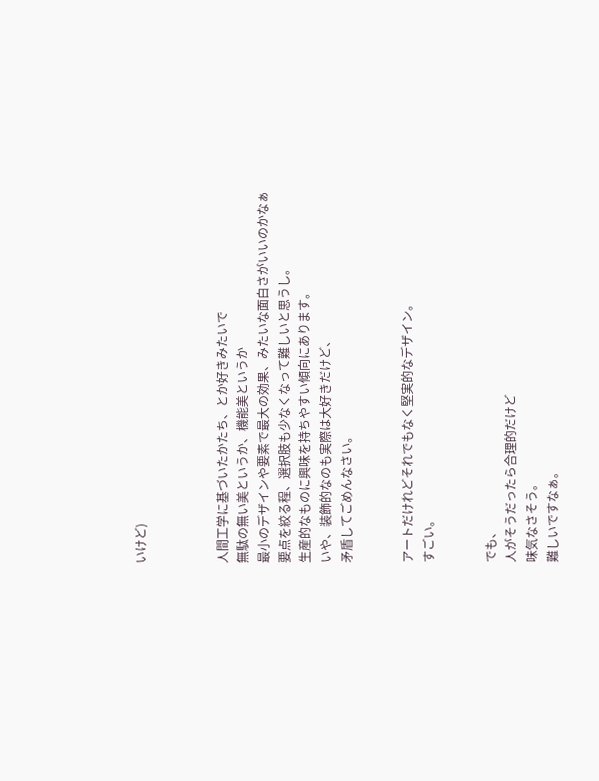いけど)



人間工学に基づいたかたち、とか好きみたいで
無駄の無い美というか、機能美というか
最小のデザインや要素で最大の効果、みたいな面白さがいいのかなぁ
要点を絞る程、選択肢も少なくなって難しいと思うし。
生産的なものに興味を持ちやすい傾向にあります。
いや、装飾的なのも実際は大好きだけど、
矛盾してごめんなさい。


アートだけれどそれでもなく堅実的なデザイン。
すごい。


でも、
人がそうだったら合理的だけど
味気なさそう。
難しいですなぁ。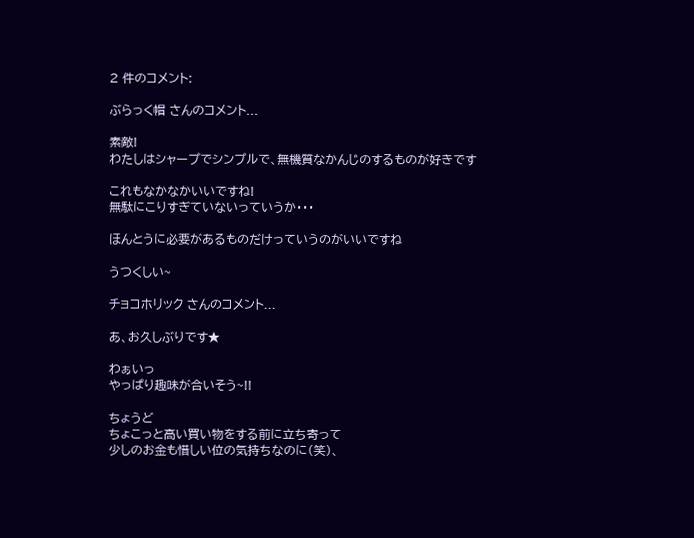2 件のコメント:

ぶらっく帽 さんのコメント...

素敵!
わたしはシャープでシンプルで、無機質なかんじのするものが好きです

これもなかなかいいですね!
無駄にこりすぎていないっていうか・・・

ほんとうに必要があるものだけっていうのがいいですね

うつくしい~

チョコホリック さんのコメント...

あ、お久しぶりです★

わぁいっ
やっぱり趣味が合いそう~!!

ちょうど
ちょこっと高い買い物をする前に立ち寄って
少しのお金も惜しい位の気持ちなのに(笑)、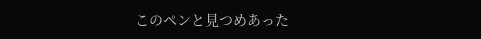このペンと見つめあった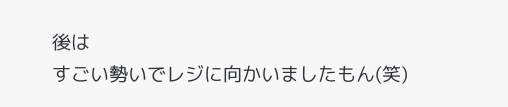後は
すごい勢いでレジに向かいましたもん(笑)